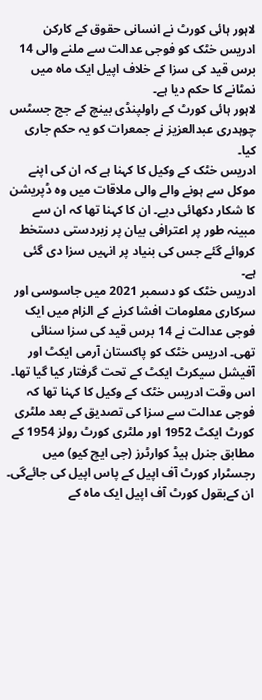لاہور ہائی کورٹ نے انسانی حقوق کے کارکن ادریس خٹک کو فوجی عدالت سے ملنے والی 14 برس قید کی سزا کے خلاف اپیل ایک ماہ میں نمٹانے کا حکم دیا ہے۔
لاہور ہائی کورٹ کے راولپنڈی بینچ کے جج جسٹس چوہدری عبدالعزیز نے جمعرات کو یہ حکم جاری کیا۔
ادریس خٹک کے وکیل کا کہنا ہے کہ ان کی اپنے موکل سے ہونے والے والی ملاقات میں وہ ڈپریشن کا شکار دکھائی دیے۔ ان کا کہنا تھا کہ ان سے مبینہ طور پر اعترافی بیان پر زبردستی دستخط کروائے گئے جس کی بنیاد پر انہیں سزا دی گئی ہے۔
ادریس خٹک کو دسمبر 2021 میں جاسوسی اور سرکاری معلومات افشا کرنے کے الزام میں ایک فوجی عدالت نے 14 برس قید کی سزا سنائی تھی۔ ادریس خٹک کو پاکستان آرمی ایکٹ اور آفیشل سیکرٹ ایکٹ کے تحت گرفتار کیا گیا تھا۔
اس وقت ادریس خٹک کے وکیل کا کہنا تھا کہ فوجی عدالت سے سزا کی تصدیق کے بعد ملٹری کورٹ ایکٹ 1952 اور ملٹری کورٹ رولز 1954 کے مطابق جنرل ہیڈ کوارٹرز (جی ایچ کیو) میں رجسٹرار کورٹ آف اپیل کے پاس اپیل کی جائےگی۔
ان کےبقول کورٹ آف اپیل ایک ماہ کے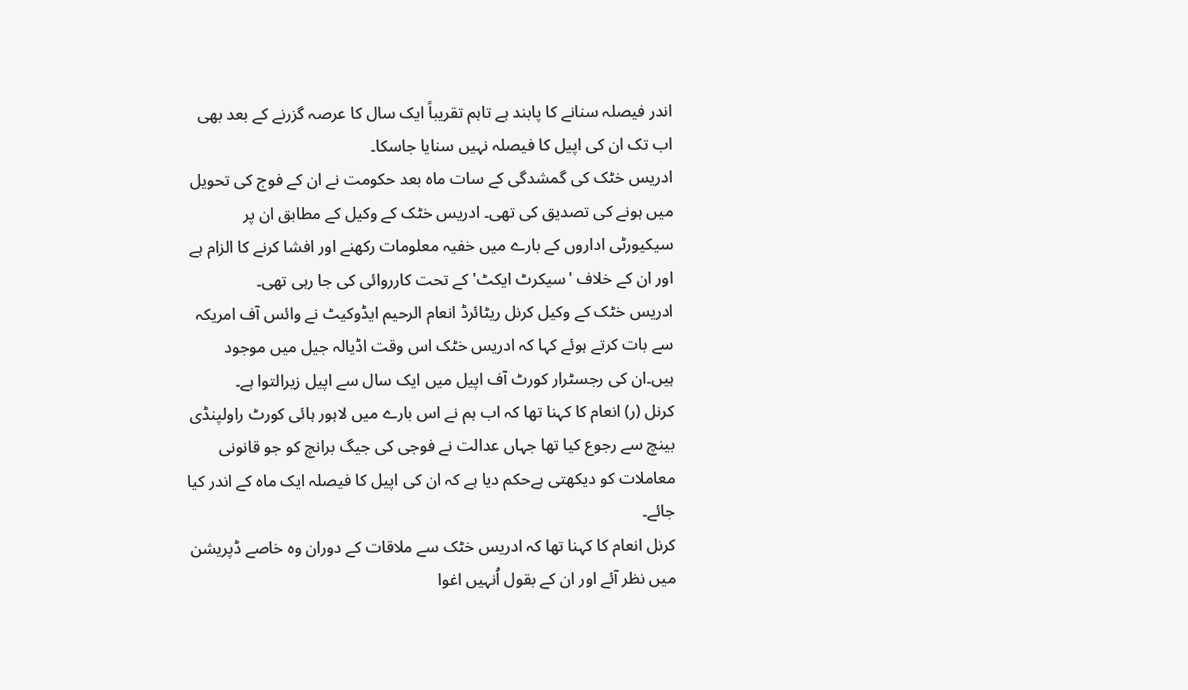اندر فیصلہ سنانے کا پابند ہے تاہم تقریباً ایک سال کا عرصہ گزرنے کے بعد بھی اب تک ان کی اپیل کا فیصلہ نہیں سنایا جاسکا۔
ادریس خٹک کی گمشدگی کے سات ماہ بعد حکومت نے ان کے فوج کی تحویل میں ہونے کی تصدیق کی تھی۔ ادریس خٹک کے وکیل کے مطابق ان پر سیکیورٹی اداروں کے بارے میں خفیہ معلومات رکھنے اور افشا کرنے کا الزام ہے اور ان کے خلاف 'سیکرٹ ایکٹ' کے تحت کارروائی کی جا رہی تھی۔
ادریس خٹک کے وکیل کرنل ریٹائرڈ انعام الرحیم ایڈوکیٹ نے وائس آف امریکہ سے بات کرتے ہوئے کہا کہ ادریس خٹک اس وقت اڈیالہ جیل میں موجود ہیں۔ان کی رجسٹرار کورٹ آف اپیل میں ایک سال سے اپیل زیرالتوا ہے۔
کرنل (ر) انعام کا کہنا تھا کہ اب ہم نے اس بارے میں لاہور ہائی کورٹ راولپنڈی بینچ سے رجوع کیا تھا جہاں عدالت نے فوجی کی جیگ برانچ کو جو قانونی معاملات کو دیکھتی ہےحکم دیا ہے کہ ان کی اپیل کا فیصلہ ایک ماہ کے اندر کیا جائے۔
کرنل انعام کا کہنا تھا کہ ادریس خٹک سے ملاقات کے دوران وہ خاصے ڈپریشن میں نظر آئے اور ان کے بقول اُنہیں اغوا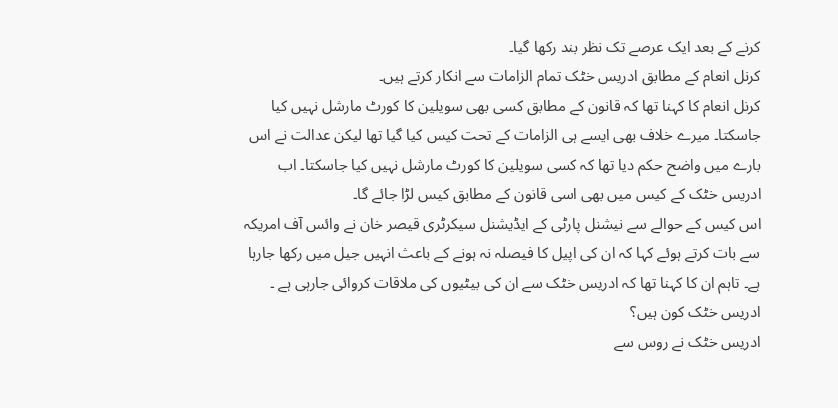کرنے کے بعد ایک عرصے تک نظر بند رکھا گیا۔
کرنل انعام کے مطابق ادریس خٹک تمام الزامات سے انکار کرتے ہیں۔
کرنل انعام کا کہنا تھا کہ قانون کے مطابق کسی بھی سویلین کا کورٹ مارشل نہیں کیا جاسکتا۔ میرے خلاف بھی ایسے ہی الزامات کے تحت کیس کیا گیا تھا لیکن عدالت نے اس بارے میں واضح حکم دیا تھا کہ کسی سویلین کا کورٹ مارشل نہیں کیا جاسکتا۔ اب ادریس خٹک کے کیس میں بھی اسی قانون کے مطابق کیس لڑا جائے گا۔
اس کیس کے حوالے سے نیشنل پارٹی کے ایڈیشنل سیکرٹری قیصر خان نے وائس آف امریکہ سے بات کرتے ہوئے کہا کہ ان کی اپیل کا فیصلہ نہ ہونے کے باعث انہیں جیل میں رکھا جارہا ہے۔ تاہم ان کا کہنا تھا کہ ادریس خٹک سے ان کی بیٹیوں کی ملاقات کروائی جارہی ہے ۔
ادریس خٹک کون ہیں؟
ادریس خٹک نے روس سے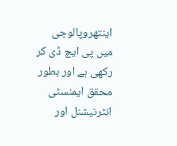اینتھروپالوجی میں پی ایچ ڈی کر رکھی ہے اور بطور محقق ایمنسٹی انٹرنیشنل اور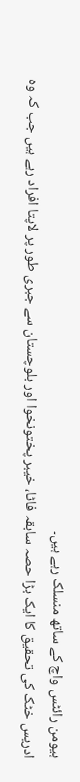ہیومن رائٹس واچ کے ساتھ منسلک رہے ہیں۔
ادریس خٹک کی تحقیق کا ایک بڑا حصہ سابقہ فاٹا، خیبر پختونخوا اور بلوچستان سے جبری طور پر لاپتا افراد رہے ہیں جب کہ وہ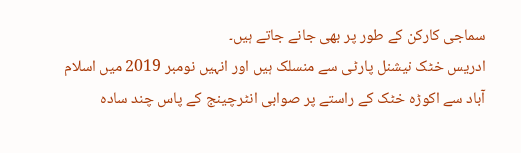سماجی کارکن کے طور پر بھی جانے جاتے ہیں۔
ادریس خٹک نیشنل پارٹی سے منسلک ہیں اور انہیں نومبر 2019 میں اسلام آباد سے اکوڑہ خٹک کے راستے پر صوابی انٹرچینج کے پاس چند سادہ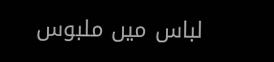لباس میں ملبوس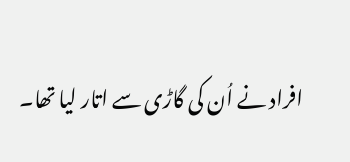افراد نے اُن کی گاڑی سے اتار لیا تھا۔